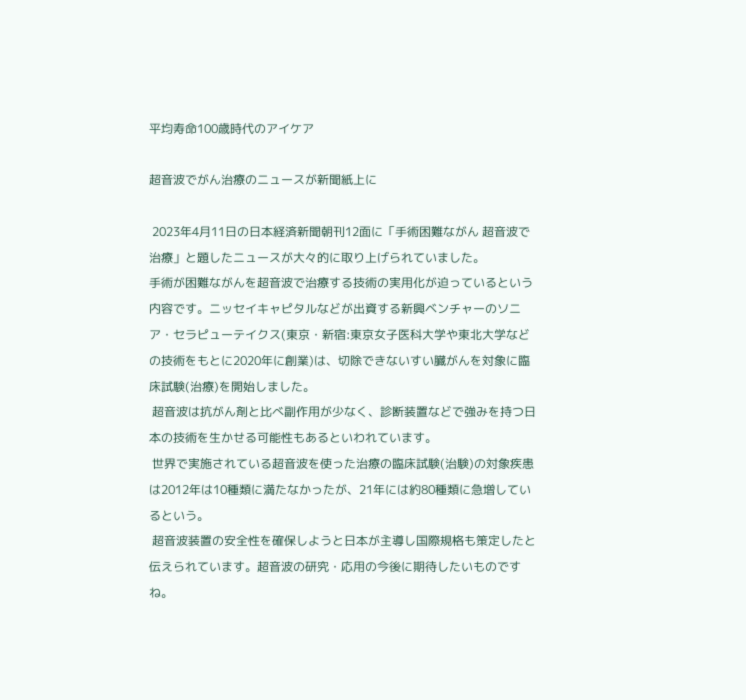平均寿命100歳時代のアイケア

超音波でがん治療のニュースが新聞紙上に

 2023年4月11日の日本経済新聞朝刊12面に「手術困難ながん 超音波で治療」と題したニュースが大々的に取り上げられていました。
手術が困難ながんを超音波で治療する技術の実用化が迫っているという内容です。ニッセイキャピタルなどが出資する新興ベンチャーのソニア・セラピューテイクス(東京・新宿:東京女子医科大学や東北大学などの技術をもとに2020年に創業)は、切除できないすい臓がんを対象に臨床試験(治療)を開始しました。
 超音波は抗がん剤と比べ副作用が少なく、診断装置などで強みを持つ日本の技術を生かせる可能性もあるといわれています。
 世界で実施されている超音波を使った治療の臨床試験(治験)の対象疾患は2012年は10種類に満たなかったが、21年には約80種類に急増しているという。
 超音波装置の安全性を確保しようと日本が主導し国際規格も策定したと伝えられています。超音波の研究・応用の今後に期待したいものですね。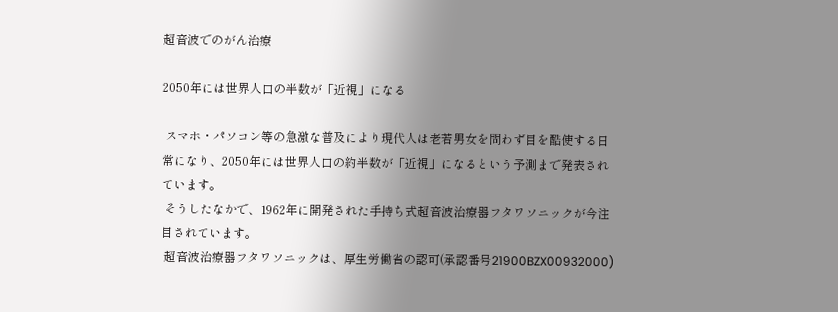超音波でのがん治療

2050年には世界人口の半数が「近視」になる

 スマホ・パソコン等の急激な普及により現代人は老若男女を問わず目を酷使する日常になり、2050年には世界人口の約半数が「近視」になるという予測まで発表されています。
 そうしたなかで、1962年に開発された手持ち式超音波治療器フタワソニックが今注目されています。
 超音波治療器フタワソニックは、厚生労働省の認可(承認番号21900BZX00932000)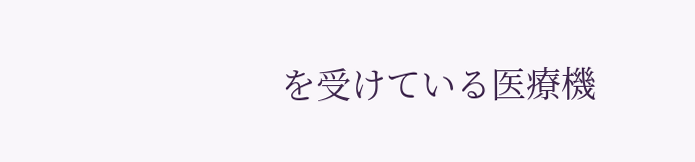を受けている医療機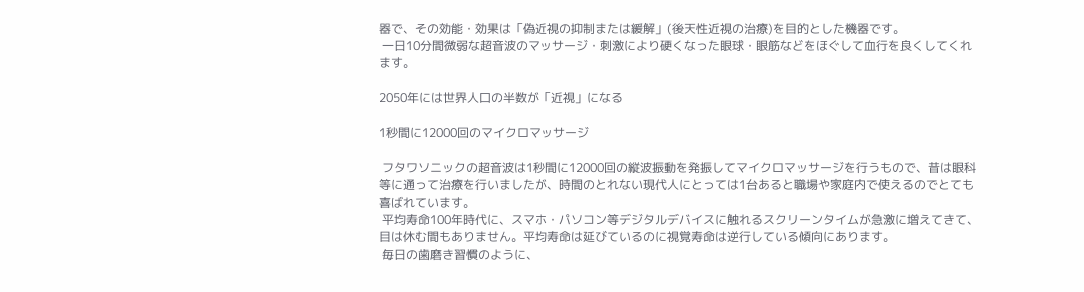器で、その効能・効果は「偽近視の抑制または緩解」(後天性近視の治療)を目的とした機器です。
 一日10分間微弱な超音波のマッサージ・刺激により硬くなった眼球・眼筋などをほぐして血行を良くしてくれます。

2050年には世界人口の半数が「近視」になる

1秒間に12000回のマイクロマッサージ

 フタワソニックの超音波は1秒間に12000回の縦波振動を発振してマイクロマッサージを行うもので、昔は眼科等に通って治療を行いましたが、時間のとれない現代人にとっては1台あると職場や家庭内で使えるのでとても喜ばれています。
 平均寿命100年時代に、スマホ・パソコン等デジタルデバイスに触れるスクリーンタイムが急激に増えてきて、目は休む間もありません。平均寿命は延びているのに視覚寿命は逆行している傾向にあります。
 毎日の歯磨き習慣のように、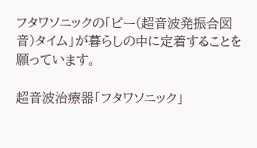フタワソニックの「ピー(超音波発振合図音)タイム」が暮らしの中に定着することを願っています。

超音波治療器「フタワソニック」